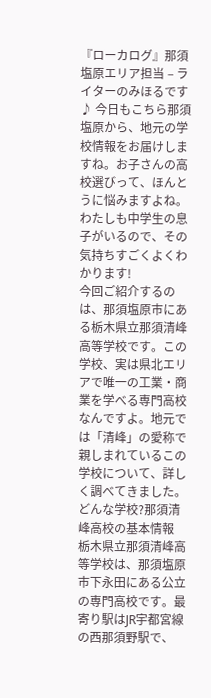『ローカログ』那須塩原エリア担当 – ライターのみほるです♪ 今日もこちら那須塩原から、地元の学校情報をお届けしますね。お子さんの高校選びって、ほんとうに悩みますよね。わたしも中学生の息子がいるので、その気持ちすごくよくわかります!
今回ご紹介するのは、那須塩原市にある栃木県立那須清峰高等学校です。この学校、実は県北エリアで唯一の工業・商業を学べる専門高校なんですよ。地元では「清峰」の愛称で親しまれているこの学校について、詳しく調べてきました。
どんな学校?那須清峰高校の基本情報
栃木県立那須清峰高等学校は、那須塩原市下永田にある公立の専門高校です。最寄り駅はJR宇都宮線の西那須野駅で、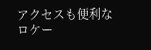アクセスも便利なロケー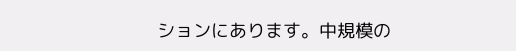ションにあります。中規模の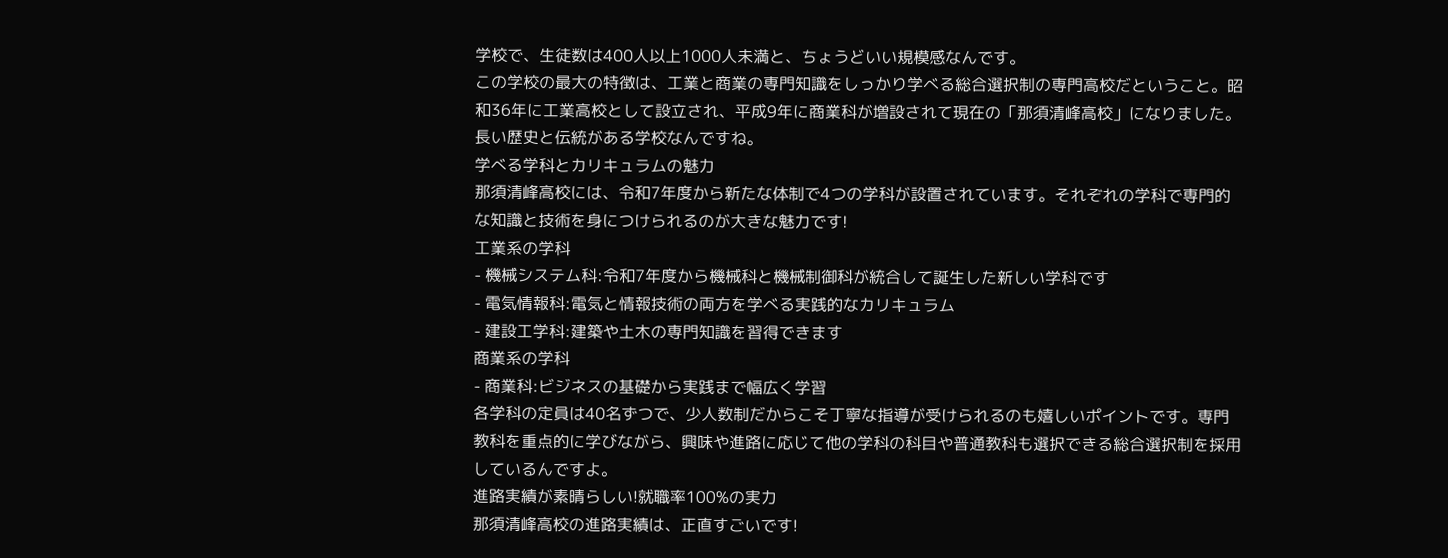学校で、生徒数は400人以上1000人未満と、ちょうどいい規模感なんです。
この学校の最大の特徴は、工業と商業の専門知識をしっかり学べる総合選択制の専門高校だということ。昭和36年に工業高校として設立され、平成9年に商業科が増設されて現在の「那須清峰高校」になりました。長い歴史と伝統がある学校なんですね。
学べる学科とカリキュラムの魅力
那須清峰高校には、令和7年度から新たな体制で4つの学科が設置されています。それぞれの学科で専門的な知識と技術を身につけられるのが大きな魅力です!
工業系の学科
- 機械システム科:令和7年度から機械科と機械制御科が統合して誕生した新しい学科です
- 電気情報科:電気と情報技術の両方を学べる実践的なカリキュラム
- 建設工学科:建築や土木の専門知識を習得できます
商業系の学科
- 商業科:ビジネスの基礎から実践まで幅広く学習
各学科の定員は40名ずつで、少人数制だからこそ丁寧な指導が受けられるのも嬉しいポイントです。専門教科を重点的に学びながら、興味や進路に応じて他の学科の科目や普通教科も選択できる総合選択制を採用しているんですよ。
進路実績が素晴らしい!就職率100%の実力
那須清峰高校の進路実績は、正直すごいです!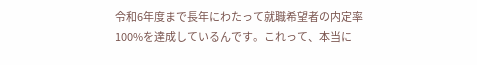令和6年度まで長年にわたって就職希望者の内定率100%を達成しているんです。これって、本当に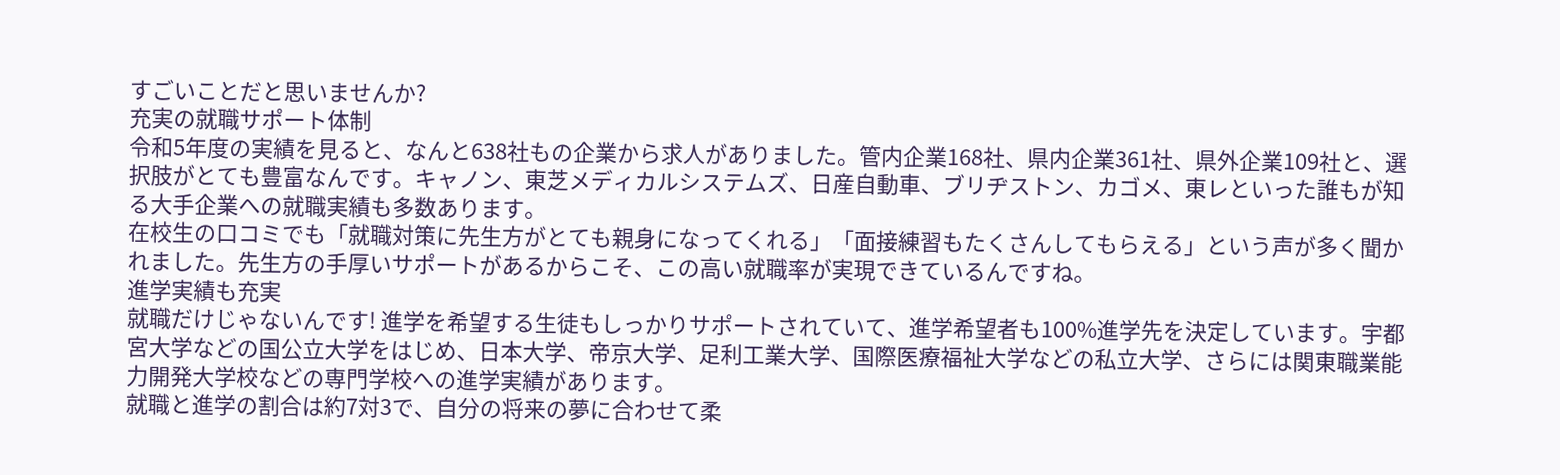すごいことだと思いませんか?
充実の就職サポート体制
令和5年度の実績を見ると、なんと638社もの企業から求人がありました。管内企業168社、県内企業361社、県外企業109社と、選択肢がとても豊富なんです。キャノン、東芝メディカルシステムズ、日産自動車、ブリヂストン、カゴメ、東レといった誰もが知る大手企業への就職実績も多数あります。
在校生の口コミでも「就職対策に先生方がとても親身になってくれる」「面接練習もたくさんしてもらえる」という声が多く聞かれました。先生方の手厚いサポートがあるからこそ、この高い就職率が実現できているんですね。
進学実績も充実
就職だけじゃないんです! 進学を希望する生徒もしっかりサポートされていて、進学希望者も100%進学先を決定しています。宇都宮大学などの国公立大学をはじめ、日本大学、帝京大学、足利工業大学、国際医療福祉大学などの私立大学、さらには関東職業能力開発大学校などの専門学校への進学実績があります。
就職と進学の割合は約7対3で、自分の将来の夢に合わせて柔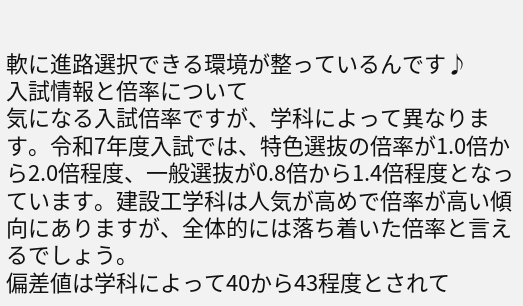軟に進路選択できる環境が整っているんです♪
入試情報と倍率について
気になる入試倍率ですが、学科によって異なります。令和7年度入試では、特色選抜の倍率が1.0倍から2.0倍程度、一般選抜が0.8倍から1.4倍程度となっています。建設工学科は人気が高めで倍率が高い傾向にありますが、全体的には落ち着いた倍率と言えるでしょう。
偏差値は学科によって40から43程度とされて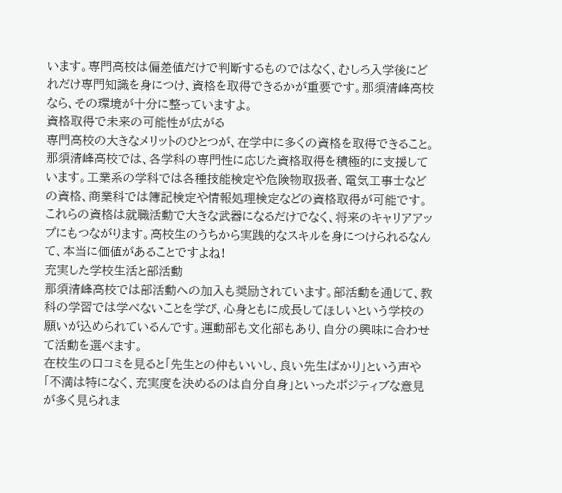います。専門高校は偏差値だけで判断するものではなく、むしろ入学後にどれだけ専門知識を身につけ、資格を取得できるかが重要です。那須清峰高校なら、その環境が十分に整っていますよ。
資格取得で未来の可能性が広がる
専門高校の大きなメリットのひとつが、在学中に多くの資格を取得できること。那須清峰高校では、各学科の専門性に応じた資格取得を積極的に支援しています。工業系の学科では各種技能検定や危険物取扱者、電気工事士などの資格、商業科では簿記検定や情報処理検定などの資格取得が可能です。
これらの資格は就職活動で大きな武器になるだけでなく、将来のキャリアアップにもつながります。高校生のうちから実践的なスキルを身につけられるなんて、本当に価値があることですよね!
充実した学校生活と部活動
那須清峰高校では部活動への加入も奨励されています。部活動を通じて、教科の学習では学べないことを学び、心身ともに成長してほしいという学校の願いが込められているんです。運動部も文化部もあり、自分の興味に合わせて活動を選べます。
在校生の口コミを見ると「先生との仲もいいし、良い先生ばかり」という声や「不満は特になく、充実度を決めるのは自分自身」といったポジティブな意見が多く見られま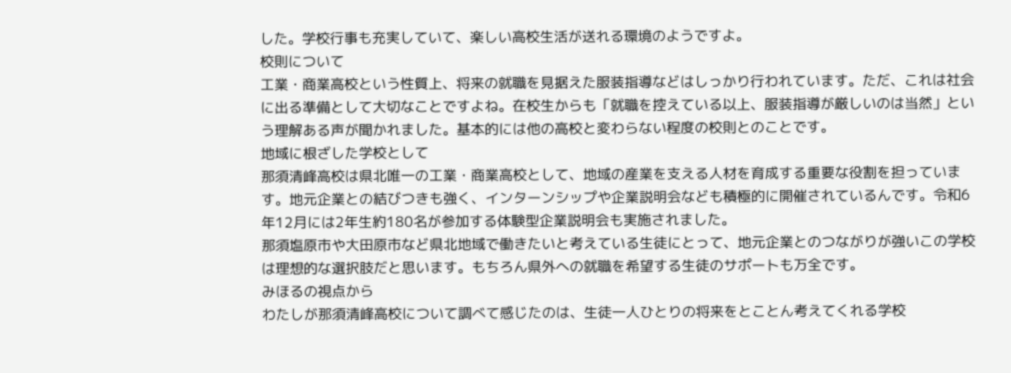した。学校行事も充実していて、楽しい高校生活が送れる環境のようですよ。
校則について
工業・商業高校という性質上、将来の就職を見据えた服装指導などはしっかり行われています。ただ、これは社会に出る準備として大切なことですよね。在校生からも「就職を控えている以上、服装指導が厳しいのは当然」という理解ある声が聞かれました。基本的には他の高校と変わらない程度の校則とのことです。
地域に根ざした学校として
那須清峰高校は県北唯一の工業・商業高校として、地域の産業を支える人材を育成する重要な役割を担っています。地元企業との結びつきも強く、インターンシップや企業説明会なども積極的に開催されているんです。令和6年12月には2年生約180名が参加する体験型企業説明会も実施されました。
那須塩原市や大田原市など県北地域で働きたいと考えている生徒にとって、地元企業とのつながりが強いこの学校は理想的な選択肢だと思います。もちろん県外への就職を希望する生徒のサポートも万全です。
みほるの視点から
わたしが那須清峰高校について調べて感じたのは、生徒一人ひとりの将来をとことん考えてくれる学校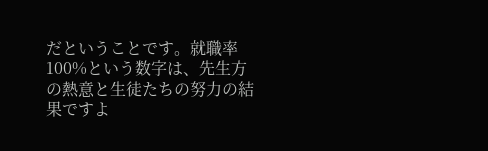だということです。就職率100%という数字は、先生方の熱意と生徒たちの努力の結果ですよ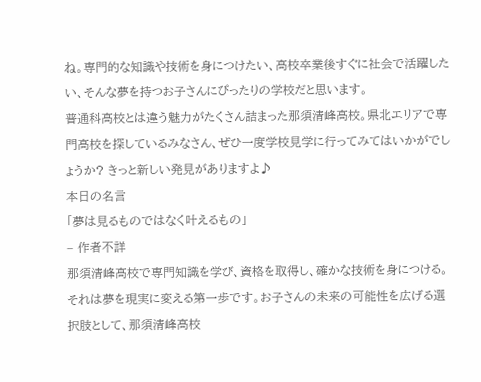ね。専門的な知識や技術を身につけたい、高校卒業後すぐに社会で活躍したい、そんな夢を持つお子さんにぴったりの学校だと思います。
普通科高校とは違う魅力がたくさん詰まった那須清峰高校。県北エリアで専門高校を探しているみなさん、ぜひ一度学校見学に行ってみてはいかがでしょうか? きっと新しい発見がありますよ♪
本日の名言
「夢は見るものではなく叶えるもの」
– 作者不詳
那須清峰高校で専門知識を学び、資格を取得し、確かな技術を身につける。それは夢を現実に変える第一歩です。お子さんの未来の可能性を広げる選択肢として、那須清峰高校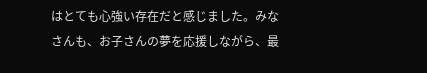はとても心強い存在だと感じました。みなさんも、お子さんの夢を応援しながら、最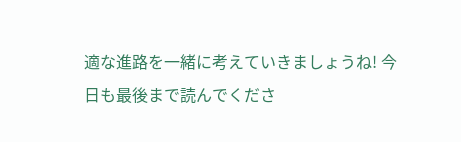適な進路を一緒に考えていきましょうね! 今日も最後まで読んでくださ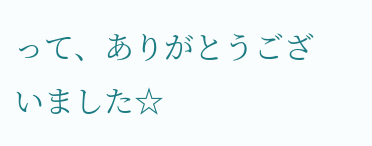って、ありがとうございました☆